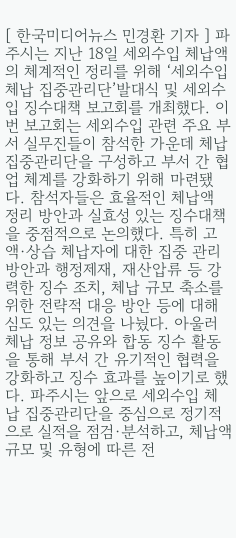[ 한국미디어뉴스 민경환 기자 ] 파주시는 지난 18일 세외수입 체납액의 체계적인 정리를 위해 ‘세외수입 체납 집중관리단’발대식 및 세외수입 징수대책 보고회를 개최했다. 이번 보고회는 세외수입 관련 주요 부서 실무진들이 참석한 가운데 체납 집중관리단을 구성하고 부서 간 협업 체계를 강화하기 위해 마련됐다. 참석자들은 효율적인 체납액 정리 방안과 실효성 있는 징수대책을 중점적으로 논의했다. 특히 고액·상습 체납자에 대한 집중 관리 방안과 행정제재, 재산압류 등 강력한 징수 조치, 체납 규모 축소를 위한 전략적 대응 방안 등에 대해 심도 있는 의견을 나눴다. 아울러 체납 정보 공유와 합동 징수 활동을 통해 부서 간 유기적인 협력을 강화하고 징수 효과를 높이기로 했다. 파주시는 앞으로 세외수입 체납 집중관리단을 중심으로 정기적으로 실적을 점검·분석하고, 체납액 규모 및 유형에 따른 전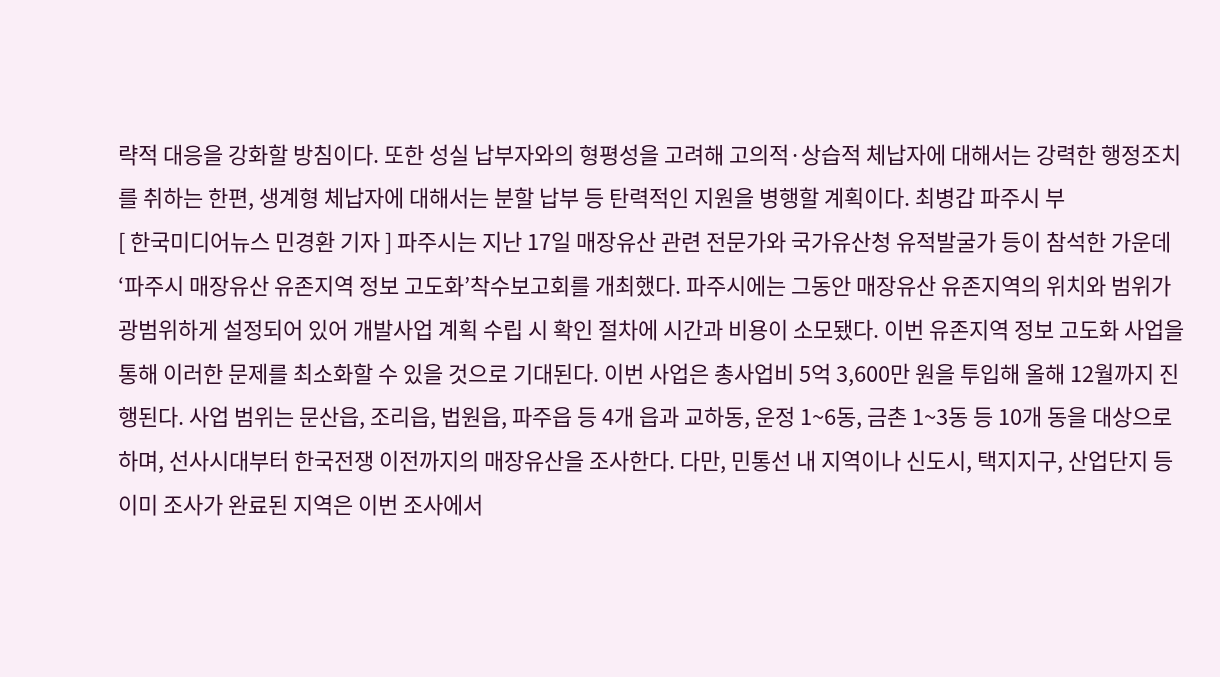략적 대응을 강화할 방침이다. 또한 성실 납부자와의 형평성을 고려해 고의적·상습적 체납자에 대해서는 강력한 행정조치를 취하는 한편, 생계형 체납자에 대해서는 분할 납부 등 탄력적인 지원을 병행할 계획이다. 최병갑 파주시 부
[ 한국미디어뉴스 민경환 기자 ] 파주시는 지난 17일 매장유산 관련 전문가와 국가유산청 유적발굴가 등이 참석한 가운데 ‘파주시 매장유산 유존지역 정보 고도화’착수보고회를 개최했다. 파주시에는 그동안 매장유산 유존지역의 위치와 범위가 광범위하게 설정되어 있어 개발사업 계획 수립 시 확인 절차에 시간과 비용이 소모됐다. 이번 유존지역 정보 고도화 사업을 통해 이러한 문제를 최소화할 수 있을 것으로 기대된다. 이번 사업은 총사업비 5억 3,600만 원을 투입해 올해 12월까지 진행된다. 사업 범위는 문산읍, 조리읍, 법원읍, 파주읍 등 4개 읍과 교하동, 운정 1~6동, 금촌 1~3동 등 10개 동을 대상으로 하며, 선사시대부터 한국전쟁 이전까지의 매장유산을 조사한다. 다만, 민통선 내 지역이나 신도시, 택지지구, 산업단지 등 이미 조사가 완료된 지역은 이번 조사에서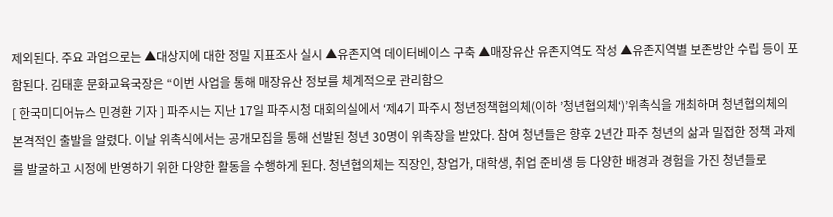제외된다. 주요 과업으로는 ▲대상지에 대한 정밀 지표조사 실시 ▲유존지역 데이터베이스 구축 ▲매장유산 유존지역도 작성 ▲유존지역별 보존방안 수립 등이 포함된다. 김태훈 문화교육국장은 “이번 사업을 통해 매장유산 정보를 체계적으로 관리함으
[ 한국미디어뉴스 민경환 기자 ] 파주시는 지난 17일 파주시청 대회의실에서 ‘제4기 파주시 청년정책협의체(이하 ’청년협의체‘)’위촉식을 개최하며 청년협의체의 본격적인 출발을 알렸다. 이날 위촉식에서는 공개모집을 통해 선발된 청년 30명이 위촉장을 받았다. 참여 청년들은 향후 2년간 파주 청년의 삶과 밀접한 정책 과제를 발굴하고 시정에 반영하기 위한 다양한 활동을 수행하게 된다. 청년협의체는 직장인, 창업가, 대학생, 취업 준비생 등 다양한 배경과 경험을 가진 청년들로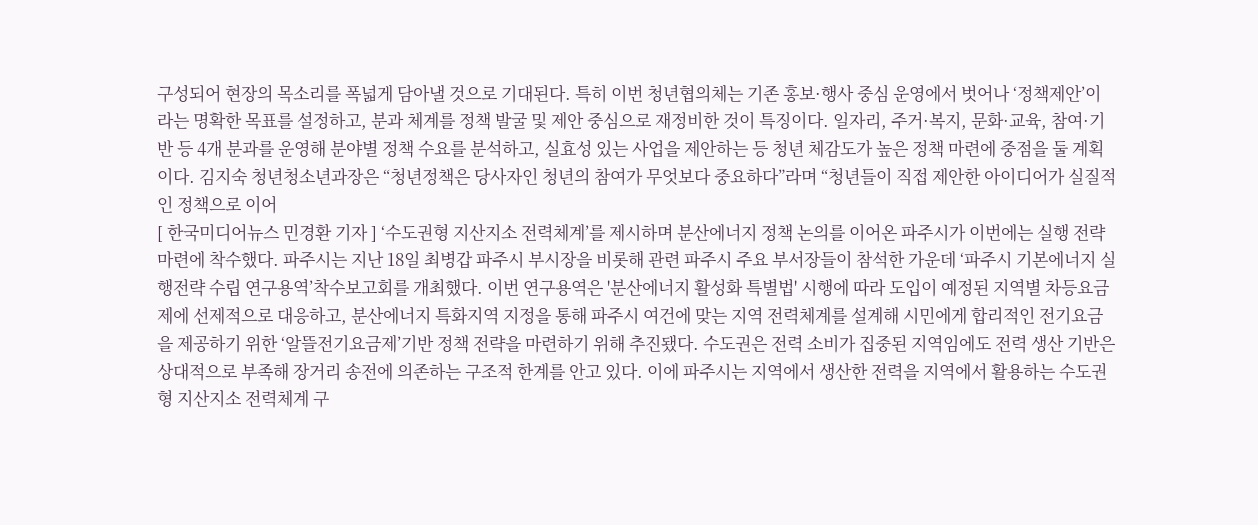구성되어 현장의 목소리를 폭넓게 담아낼 것으로 기대된다. 특히 이번 청년협의체는 기존 홍보·행사 중심 운영에서 벗어나 ‘정책제안’이라는 명확한 목표를 설정하고, 분과 체계를 정책 발굴 및 제안 중심으로 재정비한 것이 특징이다. 일자리, 주거·복지, 문화·교육, 참여·기반 등 4개 분과를 운영해 분야별 정책 수요를 분석하고, 실효성 있는 사업을 제안하는 등 청년 체감도가 높은 정책 마련에 중점을 둘 계획이다. 김지숙 청년청소년과장은 “청년정책은 당사자인 청년의 참여가 무엇보다 중요하다”라며 “청년들이 직접 제안한 아이디어가 실질적인 정책으로 이어
[ 한국미디어뉴스 민경환 기자 ] ‘수도권형 지산지소 전력체계’를 제시하며 분산에너지 정책 논의를 이어온 파주시가 이번에는 실행 전략 마련에 착수했다. 파주시는 지난 18일 최병갑 파주시 부시장을 비롯해 관련 파주시 주요 부서장들이 참석한 가운데 ‘파주시 기본에너지 실행전략 수립 연구용역’착수보고회를 개최했다. 이번 연구용역은 '분산에너지 활성화 특별법' 시행에 따라 도입이 예정된 지역별 차등요금제에 선제적으로 대응하고, 분산에너지 특화지역 지정을 통해 파주시 여건에 맞는 지역 전력체계를 설계해 시민에게 합리적인 전기요금을 제공하기 위한 ‘알뜰전기요금제’기반 정책 전략을 마련하기 위해 추진됐다. 수도권은 전력 소비가 집중된 지역임에도 전력 생산 기반은 상대적으로 부족해 장거리 송전에 의존하는 구조적 한계를 안고 있다. 이에 파주시는 지역에서 생산한 전력을 지역에서 활용하는 수도권형 지산지소 전력체계 구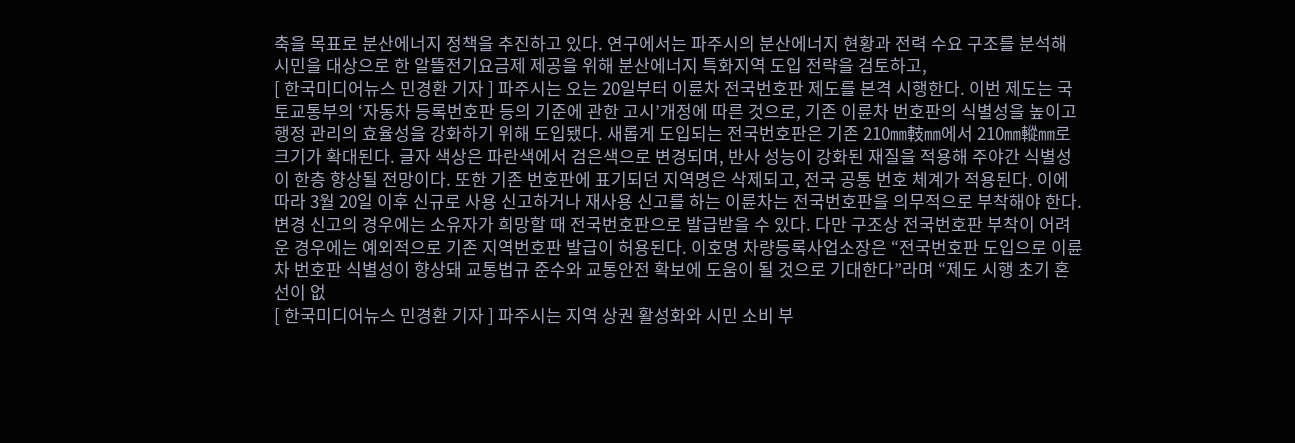축을 목표로 분산에너지 정책을 추진하고 있다. 연구에서는 파주시의 분산에너지 현황과 전력 수요 구조를 분석해 시민을 대상으로 한 알뜰전기요금제 제공을 위해 분산에너지 특화지역 도입 전략을 검토하고,
[ 한국미디어뉴스 민경환 기자 ] 파주시는 오는 20일부터 이륜차 전국번호판 제도를 본격 시행한다. 이번 제도는 국토교통부의 ‘자동차 등록번호판 등의 기준에 관한 고시’개정에 따른 것으로, 기존 이륜차 번호판의 식별성을 높이고 행정 관리의 효율성을 강화하기 위해 도입됐다. 새롭게 도입되는 전국번호판은 기존 210㎜䡋㎜에서 210㎜䡮㎜로 크기가 확대된다. 글자 색상은 파란색에서 검은색으로 변경되며, 반사 성능이 강화된 재질을 적용해 주야간 식별성이 한층 향상될 전망이다. 또한 기존 번호판에 표기되던 지역명은 삭제되고, 전국 공통 번호 체계가 적용된다. 이에 따라 3월 20일 이후 신규로 사용 신고하거나 재사용 신고를 하는 이륜차는 전국번호판을 의무적으로 부착해야 한다. 변경 신고의 경우에는 소유자가 희망할 때 전국번호판으로 발급받을 수 있다. 다만 구조상 전국번호판 부착이 어려운 경우에는 예외적으로 기존 지역번호판 발급이 허용된다. 이호명 차량등록사업소장은 “전국번호판 도입으로 이륜차 번호판 식별성이 향상돼 교통법규 준수와 교통안전 확보에 도움이 될 것으로 기대한다”라며 “제도 시행 초기 혼선이 없
[ 한국미디어뉴스 민경환 기자 ] 파주시는 지역 상권 활성화와 시민 소비 부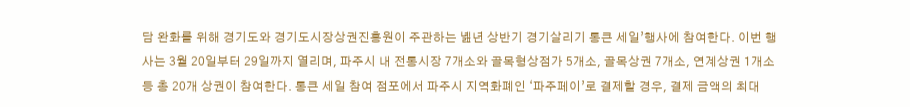담 완화를 위해 경기도와 경기도시장상권진흥원이 주관하는 녪년 상반기 경기살리기 통큰 세일’행사에 참여한다. 이번 행사는 3월 20일부터 29일까지 열리며, 파주시 내 전통시장 7개소와 골목형상점가 5개소, 골목상권 7개소, 연계상권 1개소 등 총 20개 상권이 참여한다. 통큰 세일 참여 점포에서 파주시 지역화폐인 ‘파주페이’로 결제할 경우, 결제 금액의 최대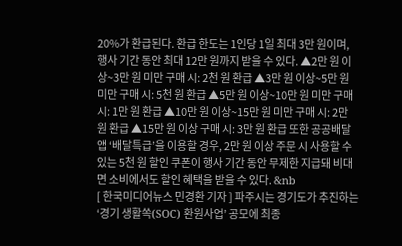20%가 환급된다. 환급 한도는 1인당 1일 최대 3만 원이며, 행사 기간 동안 최대 12만 원까지 받을 수 있다. ▲2만 원 이상~3만 원 미만 구매 시: 2천 원 환급 ▲3만 원 이상~5만 원 미만 구매 시: 5천 원 환급 ▲5만 원 이상~10만 원 미만 구매 시: 1만 원 환급 ▲10만 원 이상~15만 원 미만 구매 시: 2만 원 환급 ▲15만 원 이상 구매 시: 3만 원 환급 또한 공공배달앱 ‘배달특급’을 이용할 경우, 2만 원 이상 주문 시 사용할 수 있는 5천 원 할인 쿠폰이 행사 기간 동안 무제한 지급돼 비대면 소비에서도 할인 혜택을 받을 수 있다. &nb
[ 한국미디어뉴스 민경환 기자 ] 파주시는 경기도가 추진하는 ‘경기 생활쏙(SOC) 환원사업’ 공모에 최종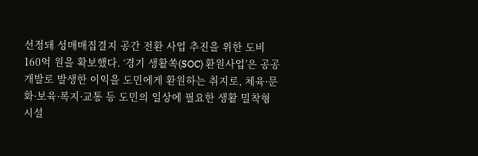선정돼 성매매집결지 공간 전환 사업 추진을 위한 도비 160억 원을 확보했다. ‘경기 생활쏙(SOC) 환원사업’은 공공개발로 발생한 이익을 도민에게 환원하는 취지로, 체육·문화·보육·복지·교통 등 도민의 일상에 필요한 생활 밀착형 시설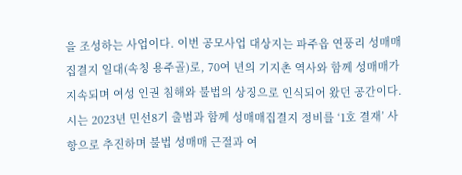을 조성하는 사업이다. 이번 공모사업 대상지는 파주읍 연풍리 성매매집결지 일대(속칭 용주골)로, 70여 년의 기지촌 역사와 함께 성매매가 지속되며 여성 인권 침해와 불법의 상징으로 인식되어 왔던 공간이다. 시는 2023년 민선8기 출범과 함께 성매매집결지 정비를 ‘1호 결재’ 사항으로 추진하며 불법 성매매 근절과 여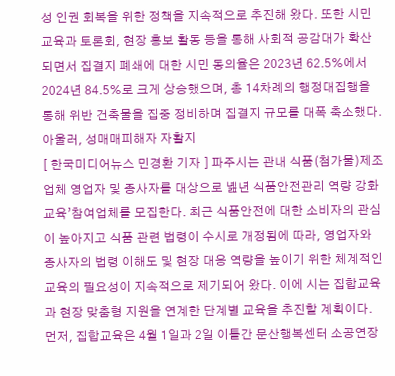성 인권 회복을 위한 정책을 지속적으로 추진해 왔다. 또한 시민 교육과 토론회, 현장 홍보 활동 등을 통해 사회적 공감대가 확산되면서 집결지 폐쇄에 대한 시민 동의율은 2023년 62.5%에서 2024년 84.5%로 크게 상승했으며, 총 14차례의 행정대집행을 통해 위반 건축물을 집중 정비하며 집결지 규모를 대폭 축소했다. 아울러, 성매매피해자 자활지
[ 한국미디어뉴스 민경환 기자 ] 파주시는 관내 식품(첨가물)제조업체 영업자 및 종사자를 대상으로 녪년 식품안전관리 역량 강화 교육’참여업체를 모집한다. 최근 식품안전에 대한 소비자의 관심이 높아지고 식품 관련 법령이 수시로 개정됨에 따라, 영업자와 종사자의 법령 이해도 및 현장 대응 역량을 높이기 위한 체계적인 교육의 필요성이 지속적으로 제기되어 왔다. 이에 시는 집합교육과 현장 맞춤형 지원을 연계한 단계별 교육을 추진할 계획이다. 먼저, 집합교육은 4월 1일과 2일 이틀간 문산행복센터 소공연장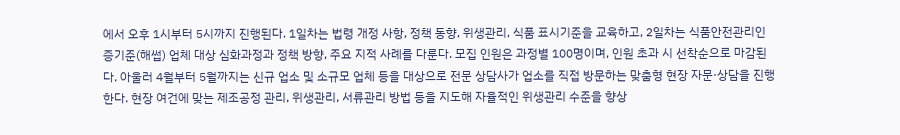에서 오후 1시부터 5시까지 진행된다. 1일차는 법령 개정 사항, 정책 동향, 위생관리, 식품 표시기준을 교육하고, 2일차는 식품안전관리인증기준(해썹) 업체 대상 심화과정과 정책 방향, 주요 지적 사례를 다룬다. 모집 인원은 과정별 100명이며, 인원 초과 시 선착순으로 마감된다. 아울러 4월부터 5월까지는 신규 업소 및 소규모 업체 등을 대상으로 전문 상담사가 업소를 직접 방문하는 맞춤형 현장 자문·상담을 진행한다. 현장 여건에 맞는 제조공정 관리, 위생관리, 서류관리 방법 등을 지도해 자율적인 위생관리 수준을 향상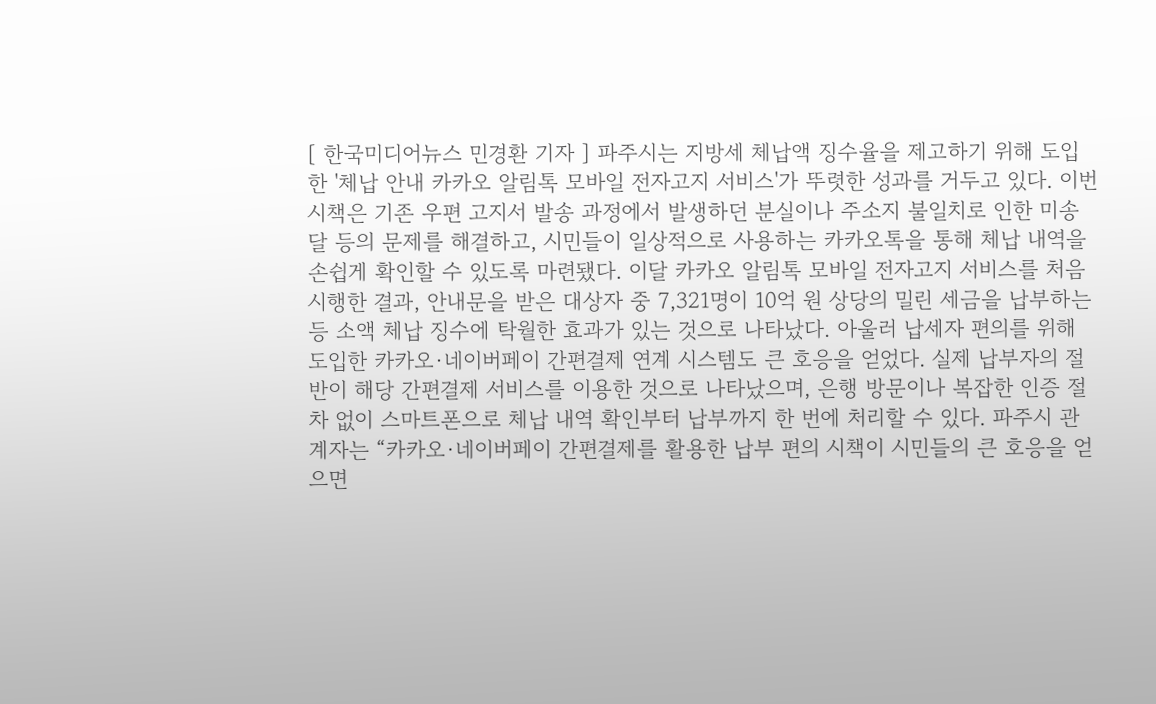[ 한국미디어뉴스 민경환 기자 ] 파주시는 지방세 체납액 징수율을 제고하기 위해 도입한 '체납 안내 카카오 알림톡 모바일 전자고지 서비스'가 뚜렷한 성과를 거두고 있다. 이번 시책은 기존 우편 고지서 발송 과정에서 발생하던 분실이나 주소지 불일치로 인한 미송달 등의 문제를 해결하고, 시민들이 일상적으로 사용하는 카카오톡을 통해 체납 내역을 손쉽게 확인할 수 있도록 마련됐다. 이달 카카오 알림톡 모바일 전자고지 서비스를 처음 시행한 결과, 안내문을 받은 대상자 중 7,321명이 10억 원 상당의 밀린 세금을 납부하는 등 소액 체납 징수에 탁월한 효과가 있는 것으로 나타났다. 아울러 납세자 편의를 위해 도입한 카카오·네이버페이 간편결제 연계 시스템도 큰 호응을 얻었다. 실제 납부자의 절반이 해당 간편결제 서비스를 이용한 것으로 나타났으며, 은행 방문이나 복잡한 인증 절차 없이 스마트폰으로 체납 내역 확인부터 납부까지 한 번에 처리할 수 있다. 파주시 관계자는 “카카오·네이버페이 간편결제를 활용한 납부 편의 시책이 시민들의 큰 호응을 얻으면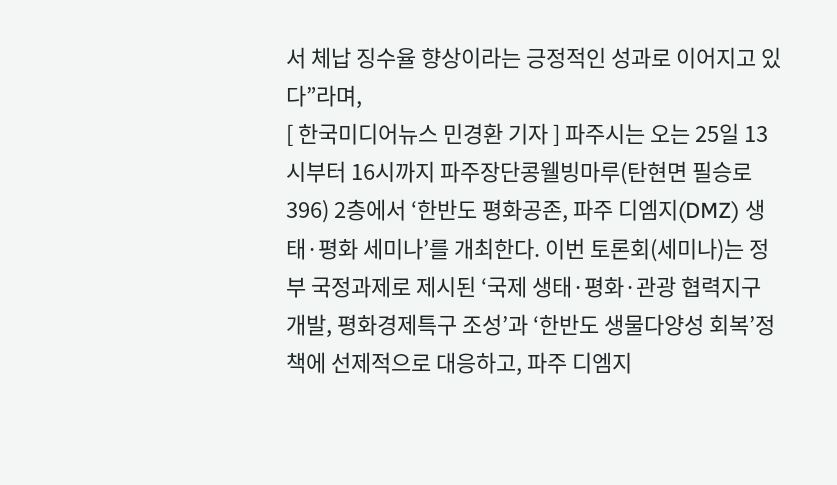서 체납 징수율 향상이라는 긍정적인 성과로 이어지고 있다”라며,
[ 한국미디어뉴스 민경환 기자 ] 파주시는 오는 25일 13시부터 16시까지 파주장단콩웰빙마루(탄현면 필승로 396) 2층에서 ‘한반도 평화공존, 파주 디엠지(DMZ) 생태·평화 세미나’를 개최한다. 이번 토론회(세미나)는 정부 국정과제로 제시된 ‘국제 생태·평화·관광 협력지구 개발, 평화경제특구 조성’과 ‘한반도 생물다양성 회복’정책에 선제적으로 대응하고, 파주 디엠지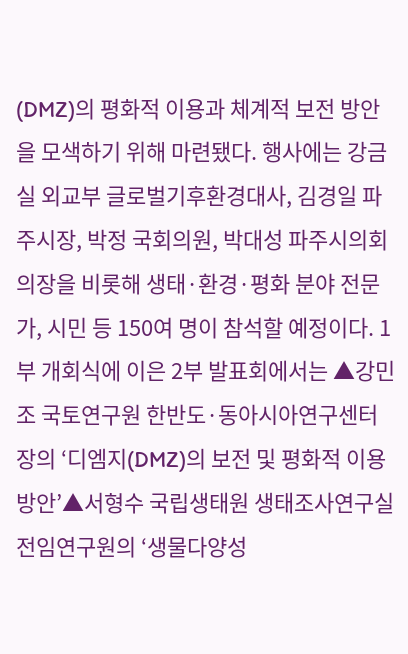(DMZ)의 평화적 이용과 체계적 보전 방안을 모색하기 위해 마련됐다. 행사에는 강금실 외교부 글로벌기후환경대사, 김경일 파주시장, 박정 국회의원, 박대성 파주시의회 의장을 비롯해 생태·환경·평화 분야 전문가, 시민 등 150여 명이 참석할 예정이다. 1부 개회식에 이은 2부 발표회에서는 ▲강민조 국토연구원 한반도·동아시아연구센터장의 ‘디엠지(DMZ)의 보전 및 평화적 이용방안’▲서형수 국립생태원 생태조사연구실 전임연구원의 ‘생물다양성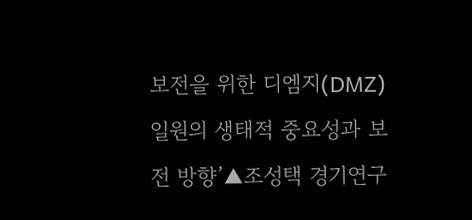보전을 위한 디엠지(DMZ) 일원의 생태적 중요성과 보전 방향’▲조성택 경기연구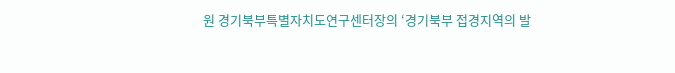원 경기북부특별자치도연구센터장의 ‘경기북부 접경지역의 발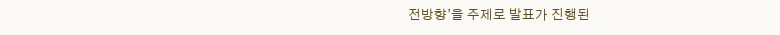전방향’을 주제로 발표가 진행된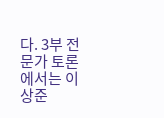다. 3부 전문가 토론에서는 이상준